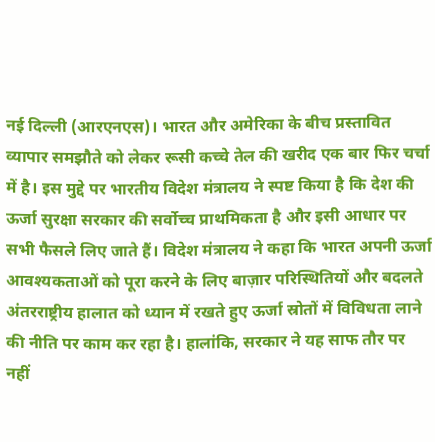नई दिल्ली (आरएनएस)। भारत और अमेरिका के बीच प्रस्तावित व्यापार समझौते को लेकर रूसी कच्चे तेल की खरीद एक बार फिर चर्चा में है। इस मुद्दे पर भारतीय विदेश मंत्रालय ने स्पष्ट किया है कि देश की ऊर्जा सुरक्षा सरकार की सर्वोच्च प्राथमिकता है और इसी आधार पर सभी फैसले लिए जाते हैं। विदेश मंत्रालय ने कहा कि भारत अपनी ऊर्जा आवश्यकताओं को पूरा करने के लिए बाज़ार परिस्थितियों और बदलते अंतरराष्ट्रीय हालात को ध्यान में रखते हुए ऊर्जा स्रोतों में विविधता लाने की नीति पर काम कर रहा है। हालांकि, सरकार ने यह साफ तौर पर नहीं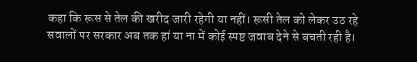कहा कि रूस से तेल की खरीद जारी रहेगी या नहीं। रूसी तेल को लेकर उठ रहे सवालों पर सरकार अब तक हां या ना में कोई स्पष्ट जवाब देने से बचती रही है।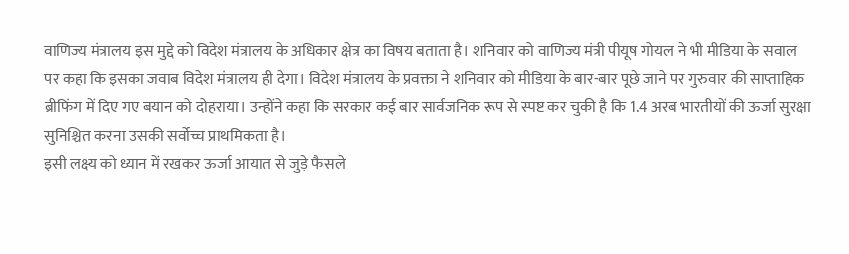वाणिज्य मंत्रालय इस मुद्दे को विदेश मंत्रालय के अधिकार क्षेत्र का विषय बताता है। शनिवार को वाणिज्य मंत्री पीयूष गोयल ने भी मीडिया के सवाल पर कहा कि इसका जवाब विदेश मंत्रालय ही देगा। विदेश मंत्रालय के प्रवक्ता ने शनिवार को मीडिया के बार-बार पूछे जाने पर गुरुवार की साप्ताहिक ब्रीफिंग में दिए गए बयान को दोहराया। उन्होंने कहा कि सरकार कई बार सार्वजनिक रूप से स्पष्ट कर चुकी है कि 1.4 अरब भारतीयों की ऊर्जा सुरक्षा सुनिश्चित करना उसकी सर्वोच्च प्राथमिकता है।
इसी लक्ष्य को ध्यान में रखकर ऊर्जा आयात से जुड़े फैसले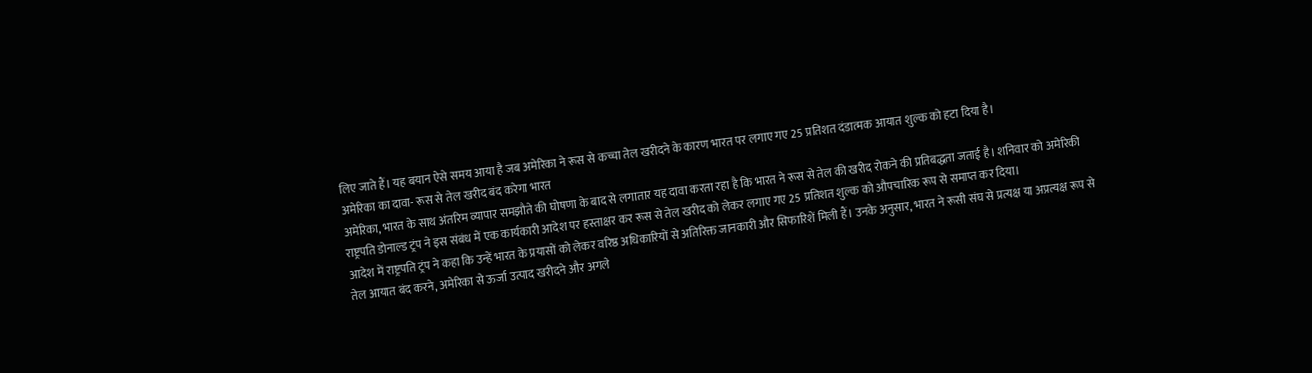लिए जाते हैं। यह बयान ऐसे समय आया है जब अमेरिका ने रूस से कच्चा तेल खरीदने के कारण भारत पर लगाए गए 25 प्रतिशत दंडात्मक आयात शुल्क को हटा दिया है।
अमेरिका का दावा- रूस से तेल खरीद बंद करेगा भारत
अमेरिका, भारत के साथ अंतरिम व्यापार समझौते की घोषणा के बाद से लगातार यह दावा करता रहा है कि भारत ने रूस से तेल की खरीद रोकने की प्रतिबद्धता जताई है। शनिवार को अमेरिकी राष्ट्रपति डोनाल्ड ट्रंप ने इस संबंध में एक कार्यकारी आदेश पर हस्ताक्षर कर रूस से तेल खरीद को लेकर लगाए गए 25 प्रतिशत शुल्क को औपचारिक रूप से समाप्त कर दिया।
आदेश में राष्ट्रपति ट्रंप ने कहा कि उन्हें भारत के प्रयासों को लेकर वरिष्ठ अधिकारियों से अतिरिक्त जानकारी और सिफारिशें मिली हैं। उनके अनुसार, भारत ने रूसी संघ से प्रत्यक्ष या अप्रत्यक्ष रूप से तेल आयात बंद करने, अमेरिका से ऊर्जा उत्पाद खरीदने और अगले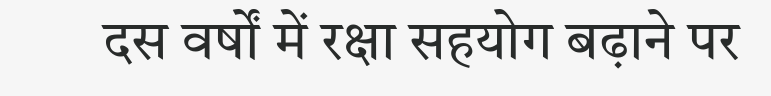दस वर्षों में रक्षा सहयोग बढ़ाने पर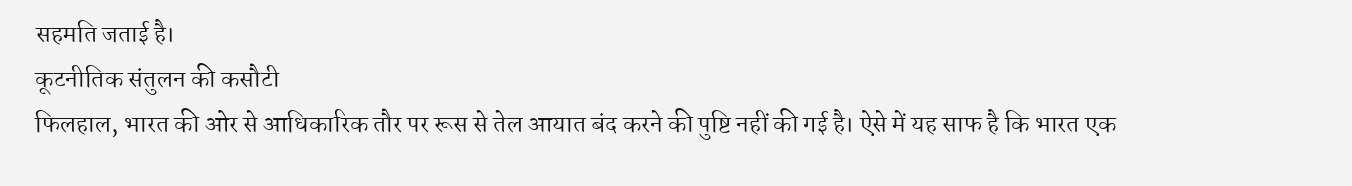सहमति जताई है।
कूटनीतिक संतुलन की कसौटी
फिलहाल, भारत की ओर से आधिकारिक तौर पर रूस से तेल आयात बंद करने की पुष्टि नहीं की गई है। ऐसे में यह साफ है कि भारत एक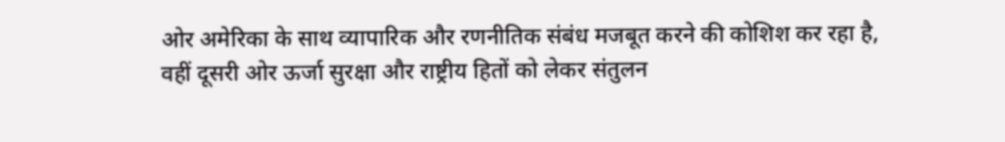ओर अमेरिका के साथ व्यापारिक और रणनीतिक संबंध मजबूत करने की कोशिश कर रहा है, वहीं दूसरी ओर ऊर्जा सुरक्षा और राष्ट्रीय हितों को लेकर संतुलन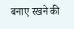बनाए रखने की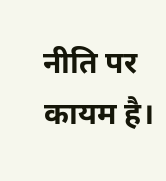नीति पर कायम है।